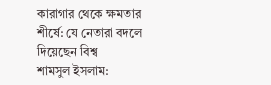কারাগার থেকে ক্ষমতার শীর্ষে: যে নেতারা বদলে দিয়েছেন বিশ্ব
শামসুল ইসলাম: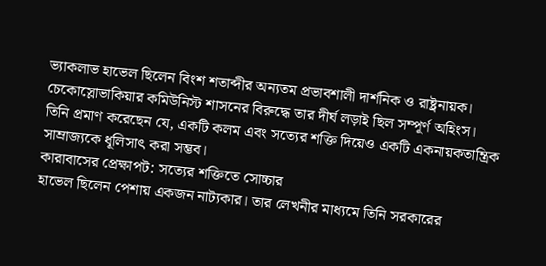ভ্যাকলাভ হাভেল ছিলেন বিংশ শতাব্দীর অন্যতম প্রভাবশালী দার্শনিক ও রাষ্ট্রনায়ক। চেকোস্লোভাকিয়ার কমিউনিস্ট শাসনের বিরুদ্ধে তার দীর্ঘ লড়াই ছিল সম্পূর্ণ অহিংস। তিনি প্রমাণ করেছেন যে, একটি কলম এবং সত্যের শক্তি দিয়েও একটি একনায়কতান্ত্রিক সাম্রাজ্যকে ধূলিসাৎ করা সম্ভব।
কারাবাসের প্রেক্ষাপট: সত্যের শক্তিতে সোচ্চার
হাভেল ছিলেন পেশায় একজন নাট্যকার। তার লেখনীর মাধ্যমে তিনি সরকারের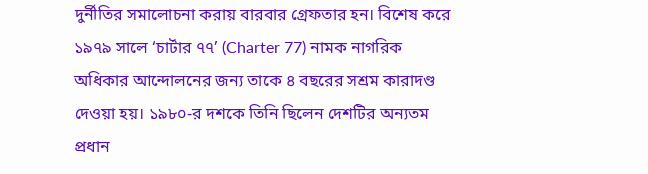দুর্নীতির সমালোচনা করায় বারবার গ্রেফতার হন। বিশেষ করে ১৯৭৯ সালে ‘চার্টার ৭৭’ (Charter 77) নামক নাগরিক অধিকার আন্দোলনের জন্য তাকে ৪ বছরের সশ্রম কারাদণ্ড দেওয়া হয়। ১৯৮০-র দশকে তিনি ছিলেন দেশটির অন্যতম প্রধান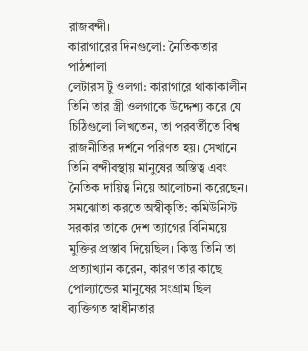রাজবন্দী।
কারাগারের দিনগুলো: নৈতিকতার পাঠশালা
লেটারস টু ওলগা: কারাগারে থাকাকালীন তিনি তার স্ত্রী ওলগাকে উদ্দেশ্য করে যে চিঠিগুলো লিখতেন, তা পরবর্তীতে বিশ্ব রাজনীতির দর্শনে পরিণত হয়। সেখানে তিনি বন্দীবস্থায় মানুষের অস্তিত্ব এবং নৈতিক দায়িত্ব নিয়ে আলোচনা করেছেন।
সমঝোতা করতে অস্বীকৃতি: কমিউনিস্ট সরকার তাকে দেশ ত্যাগের বিনিময়ে মুক্তির প্রস্তাব দিয়েছিল। কিন্তু তিনি তা প্রত্যাখ্যান করেন, কারণ তার কাছে পোল্যান্ডের মানুষের সংগ্রাম ছিল ব্যক্তিগত স্বাধীনতার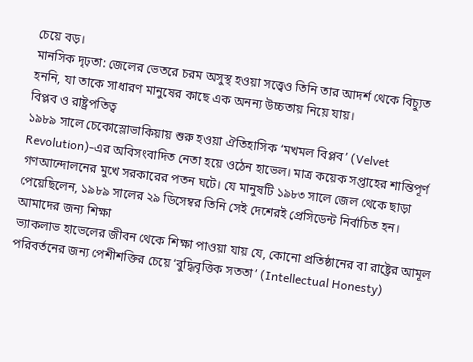চেয়ে বড়।
মানসিক দৃঢ়তা: জেলের ভেতরে চরম অসুস্থ হওয়া সত্ত্বেও তিনি তার আদর্শ থেকে বিচ্যুত হননি, যা তাকে সাধারণ মানুষের কাছে এক অনন্য উচ্চতায় নিয়ে যায়।
বিপ্লব ও রাষ্ট্রপতিত্ব
১৯৮৯ সালে চেকোস্লোভাকিয়ায় শুরু হওয়া ঐতিহাসিক ‘মখমল বিপ্লব’ (Velvet Revolution)-এর অবিসংবাদিত নেতা হয়ে ওঠেন হাভেল। মাত্র কয়েক সপ্তাহের শান্তিপূর্ণ গণআন্দোলনের মুখে সরকারের পতন ঘটে। যে মানুষটি ১৯৮৩ সালে জেল থেকে ছাড়া পেয়েছিলেন, ১৯৮৯ সালের ২৯ ডিসেম্বর তিনি সেই দেশেরই প্রেসিডেন্ট নির্বাচিত হন।
আমাদের জন্য শিক্ষা
ভ্যাকলাভ হাভেলের জীবন থেকে শিক্ষা পাওয়া যায় যে, কোনো প্রতিষ্ঠানের বা রাষ্ট্রের আমূল পরিবর্তনের জন্য পেশীশক্তির চেয়ে ‘বুদ্ধিবৃত্তিক সততা’ (Intellectual Honesty)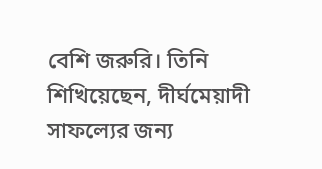বেশি জরুরি। তিনি শিখিয়েছেন, দীর্ঘমেয়াদী সাফল্যের জন্য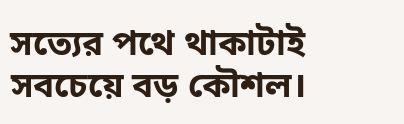সত্যের পথে থাকাটাই সবচেয়ে বড় কৌশল।